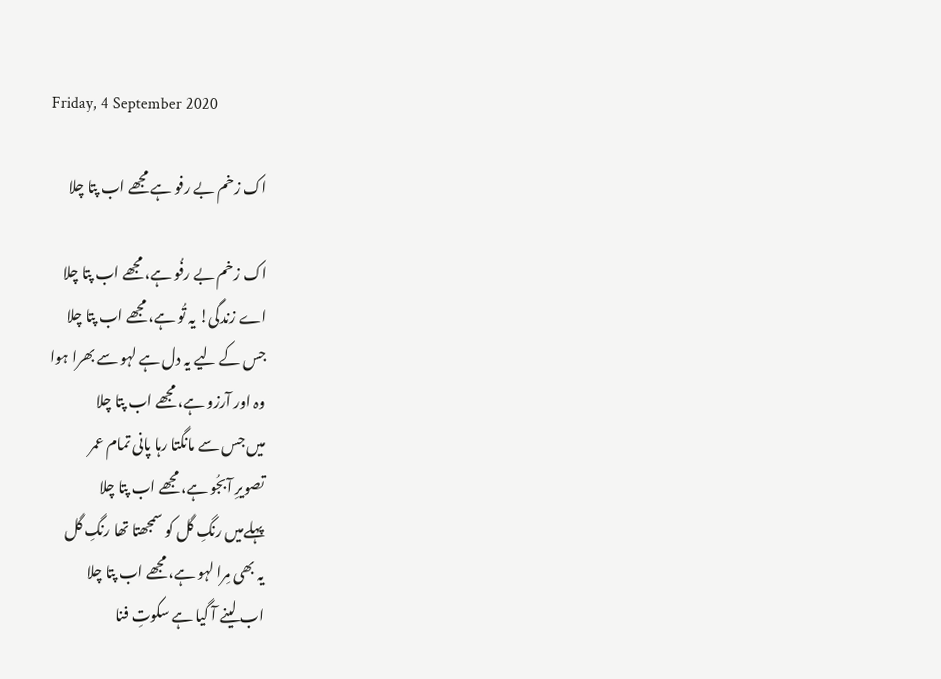Friday, 4 September 2020

اک زخم بے رفو ہے مجھے اب پتا چلا

اک زخم بے رفُو ہے، مجھے اب پتا چلا
اے زندگی! یہ تُو ہے، مجھے اب پتا چلا
جس کے لیے یہ دل ہے لہو سے بھرا ہوا
وہ اور آرزو ہے، مجھے اب پتا چلا
میں جس سے مانگتا رہا پانی تمام عمر
تصویرِ آبجُو ہے، مجھے اب پتا چلا
پہلےمیں رنگِ گل کو سمجھتا تھا رنگِ گل
یہ بھی مِرا لہو ہے، مجھے اب پتا چلا
اب لینے آ گیا ہے سکوتِ فنا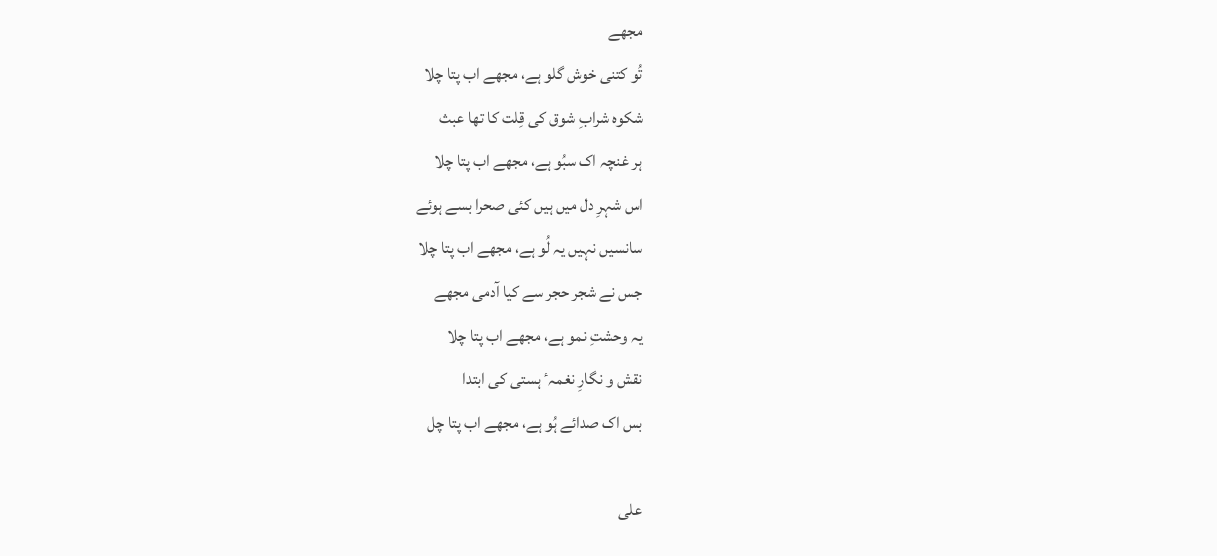مجھے
تُو کتنی خوش گلو ہے، مجھے اب پتا چلا
شکوہ شرابِ شوق کی قِلت کا تھا عبث
ہر غنچہ اک سبُو ہے، مجھے اب پتا چلا
اس شہرِ دل میں ہیں کئی صحرا بسے ہوئے
سانسیں نہیں یہ لُو ہے، مجھے اب پتا چلا
جس نے شجر حجر سے کیا آدمی مجھے
یہ وحشتِ نمو ہے، مجھے اب پتا چلا
نقش و نگارِ نغمہٴ ہستی کی ابتدا
بس اک صدائے ہُو ہے، مجھے اب پتا چل

علی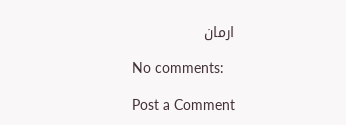ارمان

No comments:

Post a Comment